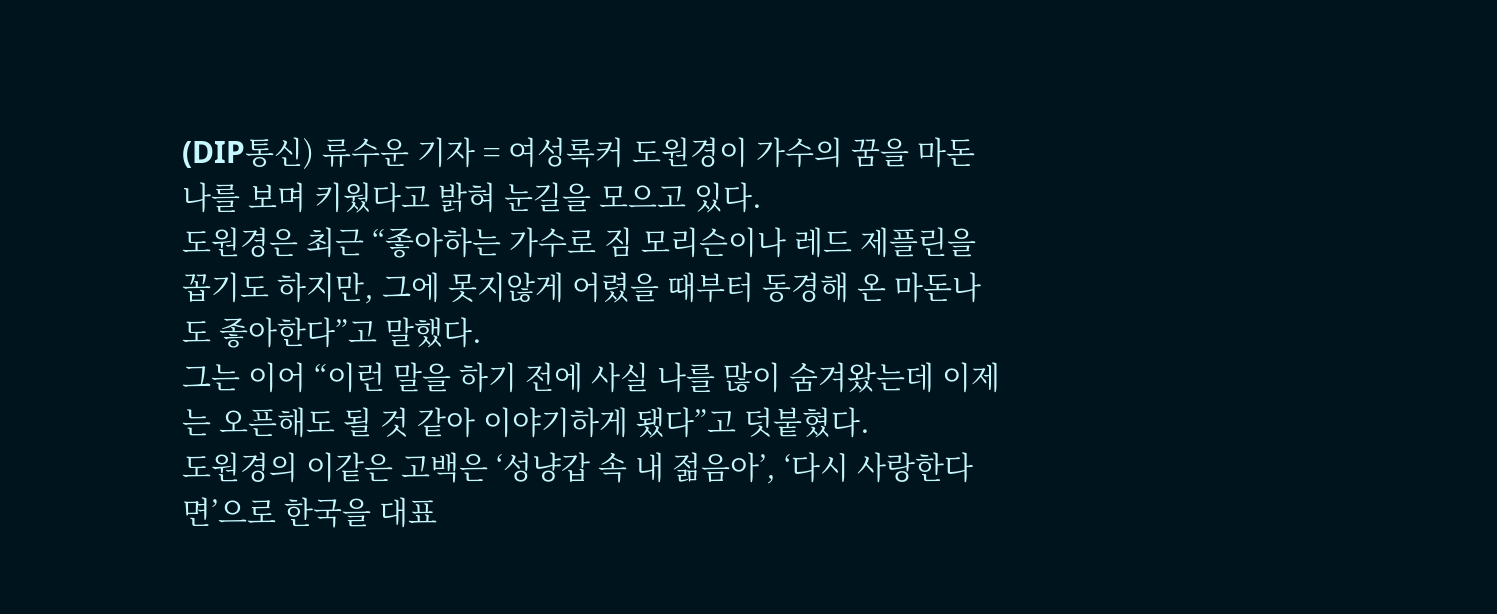(DIP통신) 류수운 기자 = 여성록커 도원경이 가수의 꿈을 마돈나를 보며 키웠다고 밝혀 눈길을 모으고 있다.
도원경은 최근 “좋아하는 가수로 짐 모리슨이나 레드 제플린을 꼽기도 하지만, 그에 못지않게 어렸을 때부터 동경해 온 마돈나도 좋아한다”고 말했다.
그는 이어 “이런 말을 하기 전에 사실 나를 많이 숨겨왔는데 이제는 오픈해도 될 것 같아 이야기하게 됐다”고 덧붙혔다.
도원경의 이같은 고백은 ‘성냥갑 속 내 젊음아’, ‘다시 사랑한다면’으로 한국을 대표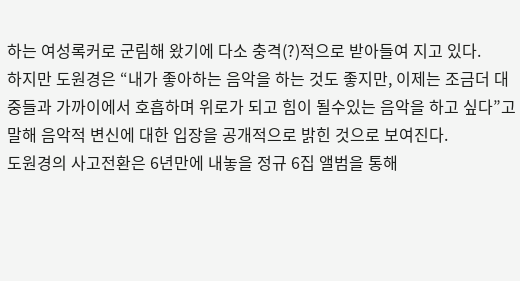하는 여성록커로 군림해 왔기에 다소 충격(?)적으로 받아들여 지고 있다.
하지만 도원경은 “내가 좋아하는 음악을 하는 것도 좋지만, 이제는 조금더 대중들과 가까이에서 호흡하며 위로가 되고 힘이 될수있는 음악을 하고 싶다”고 말해 음악적 변신에 대한 입장을 공개적으로 밝힌 것으로 보여진다.
도원경의 사고전환은 6년만에 내놓을 정규 6집 앨범을 통해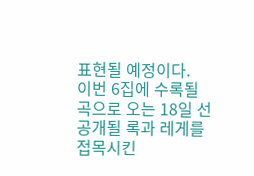표현될 예정이다.
이번 6집에 수록될 곡으로 오는 18일 선공개될 록과 레게를 접목시킨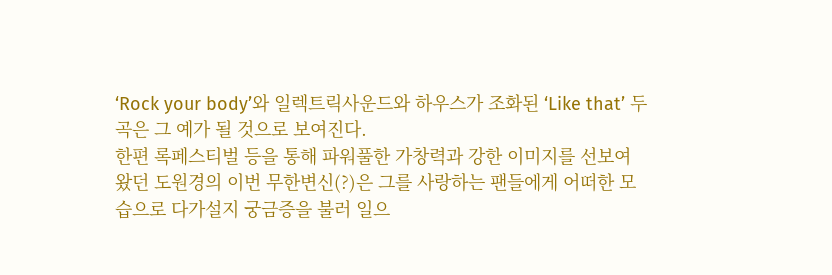‘Rock your body’와 일렉트릭사운드와 하우스가 조화된 ‘Like that’ 두 곡은 그 예가 될 것으로 보여진다.
한편 록페스티벌 등을 통해 파워풀한 가창력과 강한 이미지를 선보여 왔던 도원경의 이번 무한변신(?)은 그를 사랑하는 팬들에게 어떠한 모습으로 다가설지 궁금증을 불러 일으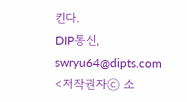킨다.
DIP통신, swryu64@dipts.com
<저작권자ⓒ 소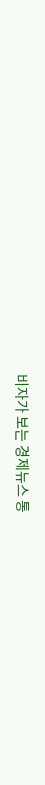비자가 보는 경제뉴스 통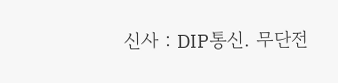신사 : DIP통신. 무단전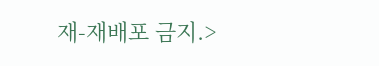재-재배포 금지.>